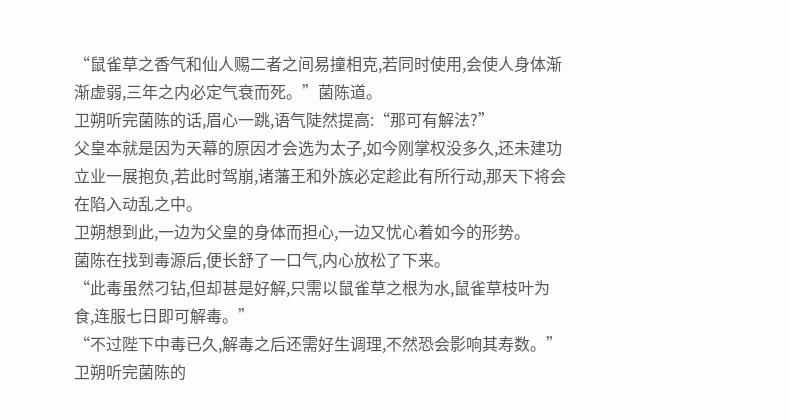“鼠雀草之香气和仙人赐二者之间易撞相克,若同时使用,会使人身体渐渐虚弱,三年之内必定气衰而死。”菌陈道。
卫朔听完菌陈的话,眉心一跳,语气陡然提高:“那可有解法?”
父皇本就是因为天幕的原因才会选为太子,如今刚掌权没多久,还未建功立业一展抱负,若此时驾崩,诸藩王和外族必定趁此有所行动,那天下将会在陷入动乱之中。
卫朔想到此,一边为父皇的身体而担心,一边又忧心着如今的形势。
菌陈在找到毒源后,便长舒了一口气,内心放松了下来。
“此毒虽然刁钻,但却甚是好解,只需以鼠雀草之根为水,鼠雀草枝叶为食,连服七日即可解毒。”
“不过陛下中毒已久,解毒之后还需好生调理,不然恐会影响其寿数。”
卫朔听完菌陈的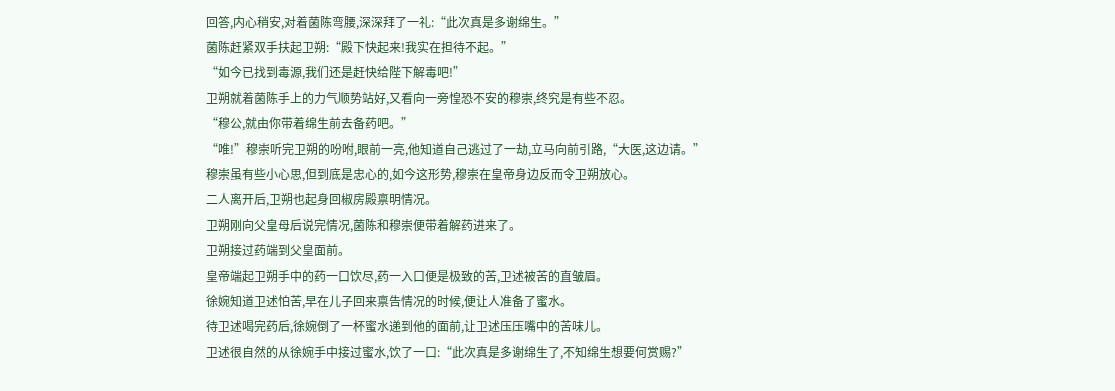回答,内心稍安,对着菌陈弯腰,深深拜了一礼:“此次真是多谢绵生。”
菌陈赶紧双手扶起卫朔:“殿下快起来!我实在担待不起。”
“如今已找到毒源,我们还是赶快给陛下解毒吧!”
卫朔就着菌陈手上的力气顺势站好,又看向一旁惶恐不安的穆崇,终究是有些不忍。
“穆公,就由你带着绵生前去备药吧。”
“唯!”穆崇听完卫朔的吩咐,眼前一亮,他知道自己逃过了一劫,立马向前引路,“大医,这边请。”
穆崇虽有些小心思,但到底是忠心的,如今这形势,穆崇在皇帝身边反而令卫朔放心。
二人离开后,卫朔也起身回椒房殿禀明情况。
卫朔刚向父皇母后说完情况,菌陈和穆崇便带着解药进来了。
卫朔接过药端到父皇面前。
皇帝端起卫朔手中的药一口饮尽,药一入口便是极致的苦,卫述被苦的直皱眉。
徐婉知道卫述怕苦,早在儿子回来禀告情况的时候,便让人准备了蜜水。
待卫述喝完药后,徐婉倒了一杯蜜水递到他的面前,让卫述压压嘴中的苦味儿。
卫述很自然的从徐婉手中接过蜜水,饮了一口:“此次真是多谢绵生了,不知绵生想要何赏赐?”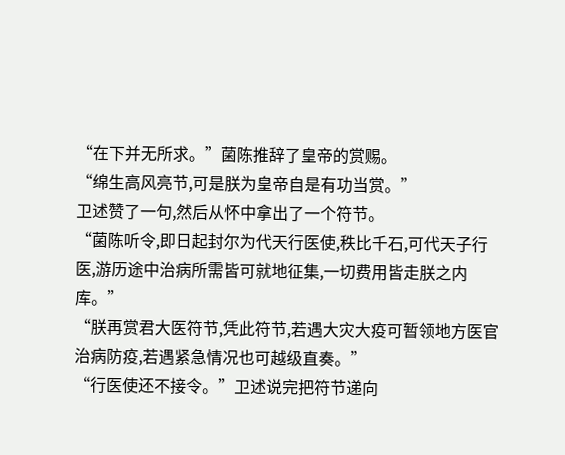“在下并无所求。”菌陈推辞了皇帝的赏赐。
“绵生高风亮节,可是朕为皇帝自是有功当赏。”
卫述赞了一句,然后从怀中拿出了一个符节。
“菌陈听令,即日起封尔为代天行医使,秩比千石,可代天子行医,游历途中治病所需皆可就地征集,一切费用皆走朕之内库。”
“朕再赏君大医符节,凭此符节,若遇大灾大疫可暂领地方医官治病防疫,若遇紧急情况也可越级直奏。”
“行医使还不接令。”卫述说完把符节递向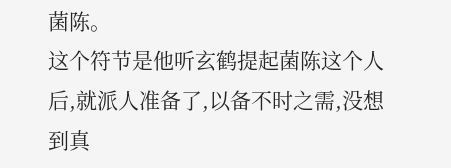菌陈。
这个符节是他听玄鹤提起菌陈这个人后,就派人准备了,以备不时之需,没想到真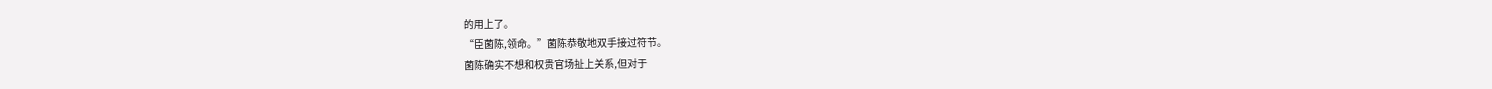的用上了。
“臣菌陈,领命。”菌陈恭敬地双手接过符节。
菌陈确实不想和权贵官场扯上关系,但对于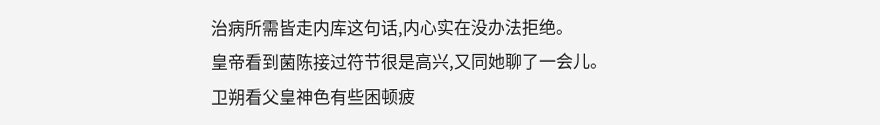治病所需皆走内库这句话,内心实在没办法拒绝。
皇帝看到菌陈接过符节很是高兴,又同她聊了一会儿。
卫朔看父皇神色有些困顿疲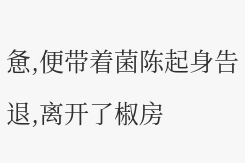惫,便带着菌陈起身告退,离开了椒房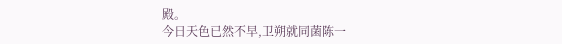殿。
今日天色已然不早,卫朔就同菌陈一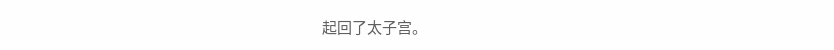起回了太子宫。